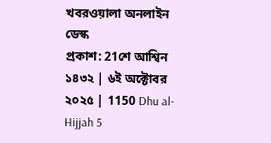খবরওয়ালা অনলাইন ডেস্ক
প্রকাশ: 21শে আশ্বিন ১৪৩২ | ৬ই অক্টোবর ২০২৫ | 1150 Dhu al-Hijjah 5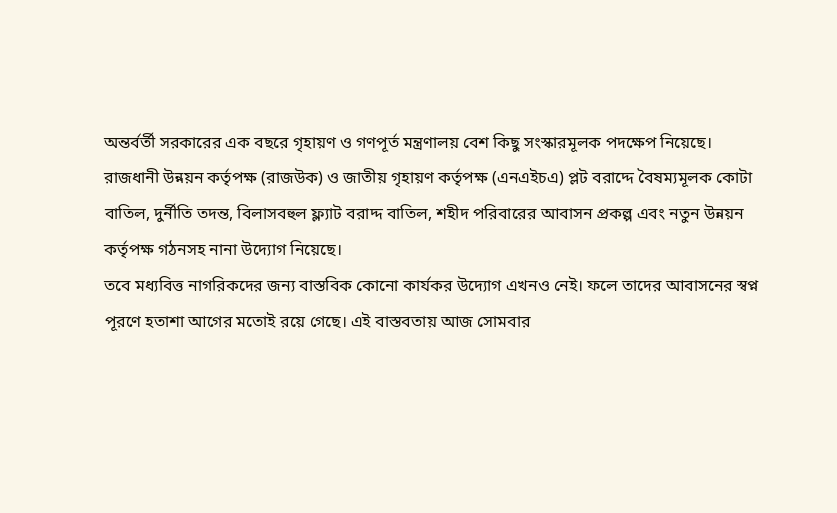অন্তর্বর্তী সরকারের এক বছরে গৃহায়ণ ও গণপূর্ত মন্ত্রণালয় বেশ কিছু সংস্কারমূলক পদক্ষেপ নিয়েছে।
রাজধানী উন্নয়ন কর্তৃপক্ষ (রাজউক) ও জাতীয় গৃহায়ণ কর্তৃপক্ষ (এনএইচএ) প্লট বরাদ্দে বৈষম্যমূলক কোটা বাতিল, দুর্নীতি তদন্ত, বিলাসবহুল ফ্ল্যাট বরাদ্দ বাতিল, শহীদ পরিবারের আবাসন প্রকল্প এবং নতুন উন্নয়ন কর্তৃপক্ষ গঠনসহ নানা উদ্যোগ নিয়েছে।
তবে মধ্যবিত্ত নাগরিকদের জন্য বাস্তবিক কোনো কার্যকর উদ্যোগ এখনও নেই। ফলে তাদের আবাসনের স্বপ্ন পূরণে হতাশা আগের মতোই রয়ে গেছে। এই বাস্তবতায় আজ সোমবার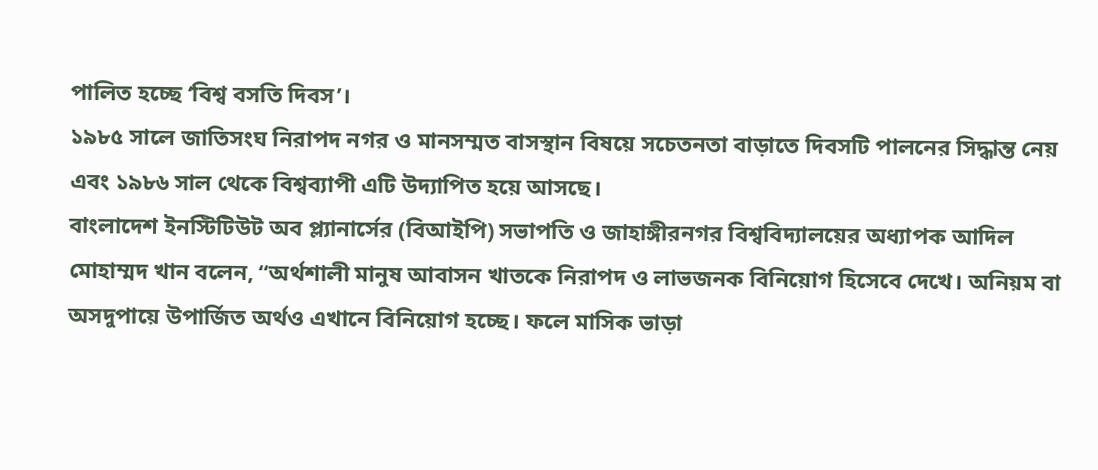পালিত হচ্ছে ‘বিশ্ব বসতি দিবস’।
১৯৮৫ সালে জাতিসংঘ নিরাপদ নগর ও মানসম্মত বাসস্থান বিষয়ে সচেতনতা বাড়াতে দিবসটি পালনের সিদ্ধান্ত নেয় এবং ১৯৮৬ সাল থেকে বিশ্বব্যাপী এটি উদ্যাপিত হয়ে আসছে।
বাংলাদেশ ইনস্টিটিউট অব প্ল্যানার্সের (বিআইপি) সভাপতি ও জাহাঙ্গীরনগর বিশ্ববিদ্যালয়ের অধ্যাপক আদিল মোহাম্মদ খান বলেন, “অর্থশালী মানুষ আবাসন খাতকে নিরাপদ ও লাভজনক বিনিয়োগ হিসেবে দেখে। অনিয়ম বা অসদুপায়ে উপার্জিত অর্থও এখানে বিনিয়োগ হচ্ছে। ফলে মাসিক ভাড়া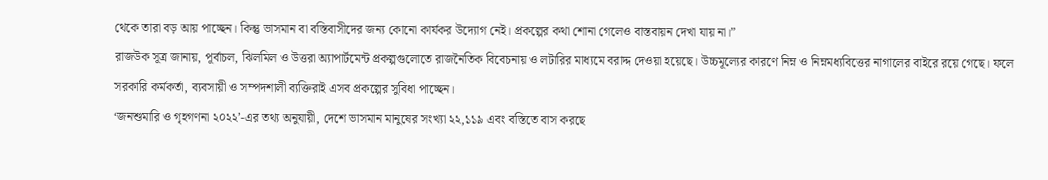থেকে তারা বড় আয় পাচ্ছেন। কিন্তু ভাসমান বা বস্তিবাসীদের জন্য কোনো কার্যকর উদ্যোগ নেই। প্রকল্পের কথা শোনা গেলেও বাস্তবায়ন দেখা যায় না।”
রাজউক সূত্র জানায়, পূর্বাচল, ঝিলমিল ও উত্তরা অ্যাপার্টমেন্ট প্রকল্পগুলোতে রাজনৈতিক বিবেচনায় ও লটারির মাধ্যমে বরাদ্দ দেওয়া হয়েছে। উচ্চমূল্যের কারণে নিম্ন ও নিম্নমধ্যবিত্তের নাগালের বাইরে রয়ে গেছে। ফলে সরকারি কর্মকর্তা, ব্যবসায়ী ও সম্পদশালী ব্যক্তিরাই এসব প্রকল্পের সুবিধা পাচ্ছেন।
‘জনশুমারি ও গৃহগণনা ২০২২’-এর তথ্য অনুযায়ী, দেশে ভাসমান মানুষের সংখ্যা ২২,১১৯ এবং বস্তিতে বাস করছে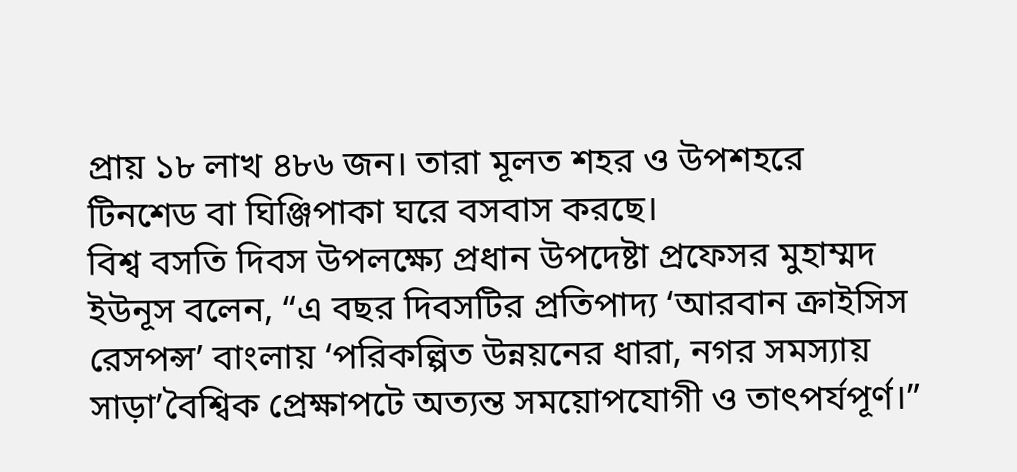প্রায় ১৮ লাখ ৪৮৬ জন। তারা মূলত শহর ও উপশহরে টিনশেড বা ঘিঞ্জিপাকা ঘরে বসবাস করছে।
বিশ্ব বসতি দিবস উপলক্ষ্যে প্রধান উপদেষ্টা প্রফেসর মুহাম্মদ ইউনূস বলেন, “এ বছর দিবসটির প্রতিপাদ্য ‘আরবান ক্রাইসিস রেসপন্স’ বাংলায় ‘পরিকল্পিত উন্নয়নের ধারা, নগর সমস্যায় সাড়া’বৈশ্বিক প্রেক্ষাপটে অত্যন্ত সময়োপযোগী ও তাৎপর্যপূর্ণ।”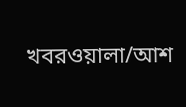খবরওয়ালা/আশ